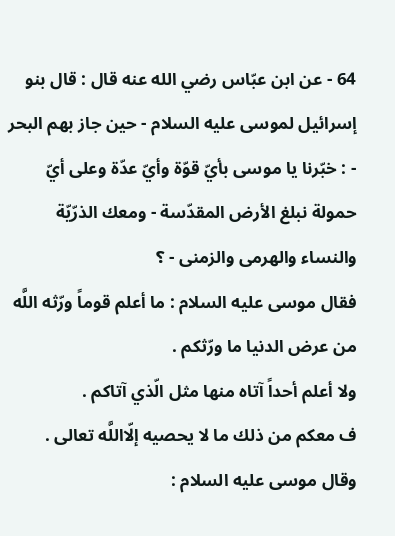64 - عن ابن عبّاس رضي الله عنه قال : قال بنو إسرائيل لموسى عليه السلام - حين جاز بهم البحر - : خبّرنا يا موسى بأيّ قوّة وأيّ عدّة وعلى أيّ حمولة نبلغ الأرض المقدّسة - ومعك الذرّيّة والنساء والهرمى والزمنى - ؟
فقال موسى عليه السلام : ما أعلم قوماً ورّثه اللَّه من عرض الدنيا ما ورّثكم .
ولا أعلم أحداً آتاه منها مثل الّذي آتاكم .
ف معكم من ذلك ما لا يحصيه إلّااللَّه تعالى .
وقال موسى عليه السلام :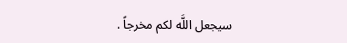سيجعل اللَّه لكم مخرجاً .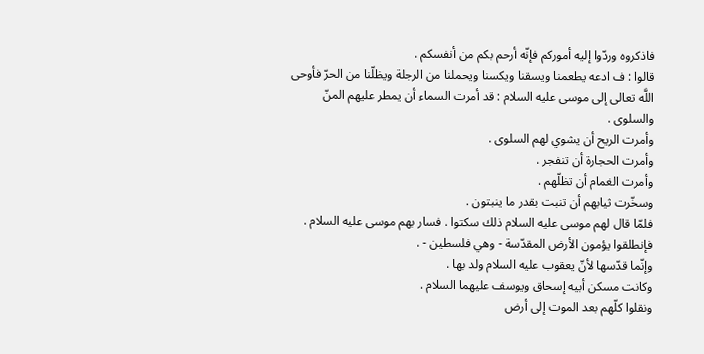فاذكروه وردّوا إليه أموركم فإنّه أرحم بكم من أنفسكم .
قالوا : ف ادعه يطعمنا ويسقنا ويكسنا ويحملنا من الرجلة ويظلّنا من الحرّ فأوحى اللَّه تعالى إلى موسى عليه السلام : قد أمرت السماء أن يمطر عليهم المنّ والسلوى .
وأمرت الريح أن يشوي لهم السلوى .
وأمرت الحجارة أن تنفجر .
وأمرت الغمام أن تظلّهم .
وسخّرت ثيابهم أن تنبت بقدر ما ينبتون .
فلمّا قال لهم موسى عليه السلام ذلك سكتوا . فسار بهم موسى عليه السلام .
فإنطلقوا يؤمون الأرض المقدّسة - وهي فلسطين - .
وإنّما قدّسها لأنّ يعقوب عليه السلام ولد بها .
وكانت مسكن أبيه إسحاق ويوسف عليهما السلام .
ونقلوا كلّهم بعد الموت إلى أرض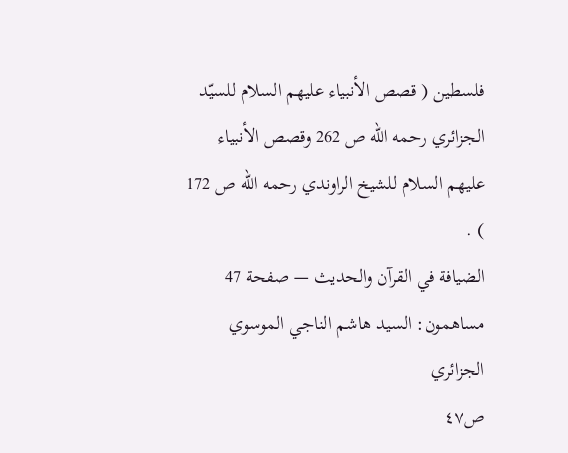فلسطين ( قصص الأنبياء عليهم السلام للسيّد الجزائري رحمه الله ص 262 وقصص الأنبياء عليهم السلام للشيخ الراوندي رحمه الله ص 172 ) .
الضيافة في القرآن والحديث — صفحة 47
مساهمون: السيد هاشم الناجي الموسوي الجزائري
ص٤٧